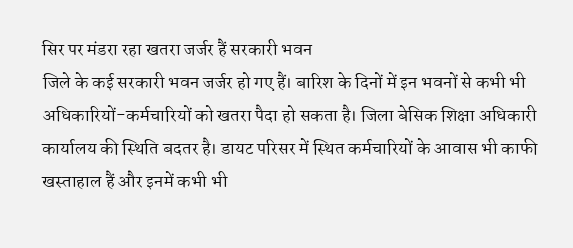सिर पर मंडरा रहा खतरा जर्जर हैं सरकारी भवन
जिले के कई सरकारी भवन जर्जर हो गए हैं। बारिश के दिनों में इन भवनों से कभी भी अधिकारियों-कर्मचारियों को खतरा पैदा हो सकता है। जिला बेसिक शिक्षा अधिकारी कार्यालय की स्थिति बदतर है। डायट परिसर में स्थित कर्मचारियों के आवास भी काफी खस्ताहाल हैं और इनमें कभी भी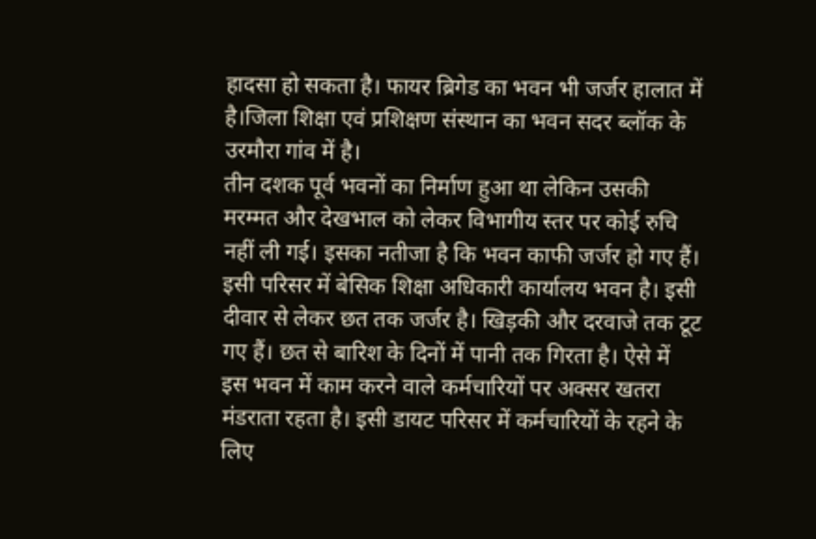हादसा हो सकता है। फायर ब्रिगेड का भवन भी जर्जर हालात में है।जिला शिक्षा एवं प्रशिक्षण संस्थान का भवन सदर ब्लॉक के उरमौरा गांव में है।
तीन दशक पूर्व भवनों का निर्माण हुआ था लेकिन उसकी मरम्मत और देखभाल को लेकर विभागीय स्तर पर कोई रुचि नहीं ली गई। इसका नतीजा है कि भवन काफी जर्जर हो गए हैं। इसी परिसर में बेसिक शिक्षा अधिकारी कार्यालय भवन है। इसी दीवार से लेकर छत तक जर्जर है। खिड़की और दरवाजे तक टूट गए हैं। छत से बारिश के दिनों में पानी तक गिरता है। ऐसे में इस भवन में काम करने वाले कर्मचारियों पर अक्सर खतरा मंडराता रहता है। इसी डायट परिसर में कर्मचारियों के रहने के लिए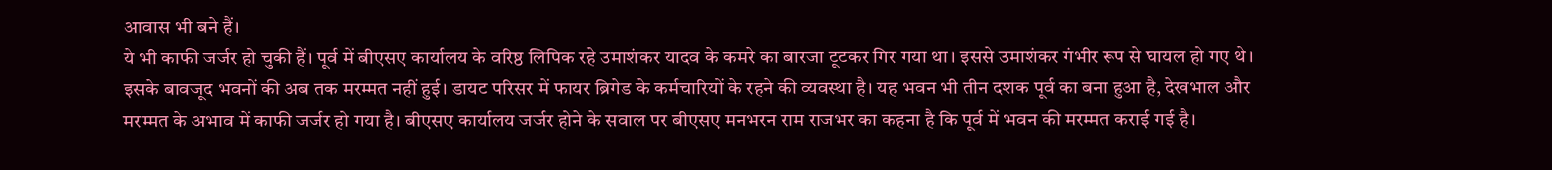आवास भी बने हैं।
ये भी काफी जर्जर हो चुकी हैं। पूर्व में बीएसए कार्यालय के वरिष्ठ लिपिक रहे उमाशंकर यादव के कमरे का बारजा टूटकर गिर गया था। इससे उमाशंकर गंभीर रूप से घायल हो गए थे। इसके बावजूद भवनों की अब तक मरम्मत नहीं हुई। डायट परिसर में फायर ब्रिगेड के कर्मचारियों के रहने की व्यवस्था है। यह भवन भी तीन दशक पूर्व का बना हुआ है, देखभाल और मरम्मत के अभाव में काफी जर्जर हो गया है। बीएसए कार्यालय जर्जर होने के सवाल पर बीएसए मनभरन राम राजभर का कहना है कि पूर्व में भवन की मरम्मत कराई गई है।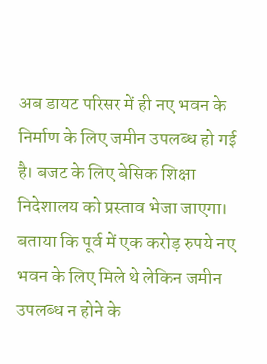अब डायट परिसर में ही नए भवन के निर्माण के लिए जमीन उपलब्ध हो गई है। बजट के लिए बेसिक शिक्षा निदेशालय को प्रस्ताव भेजा जाएगा। बताया कि पूर्व में एक करोड़ रुपये नए भवन के लिए मिले थे लेकिन जमीन उपलब्ध न होने के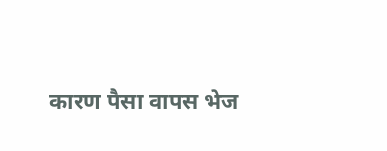कारण पैसा वापस भेज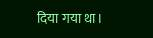दिया गया था।